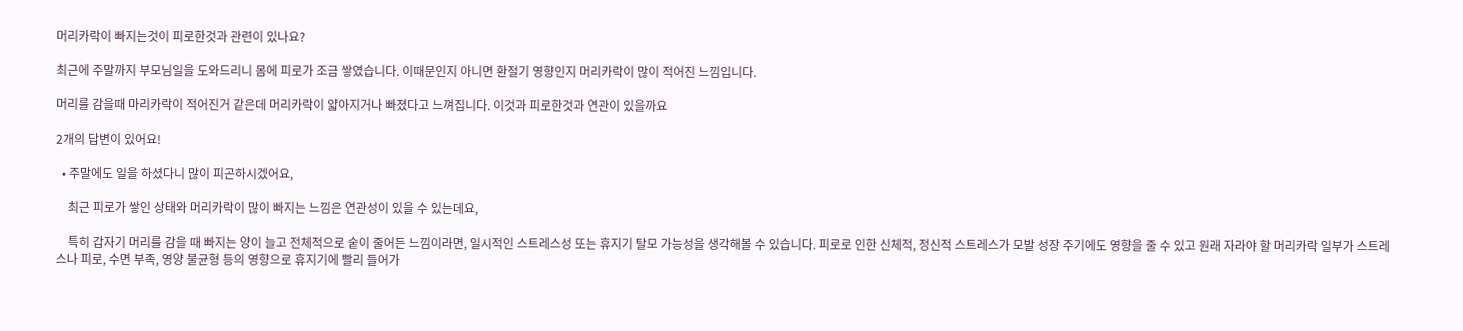머리카락이 빠지는것이 피로한것과 관련이 있나요?

최근에 주말까지 부모님일을 도와드리니 몸에 피로가 조금 쌓였습니다. 이때문인지 아니면 환절기 영향인지 머리카락이 많이 적어진 느낌입니다.

머리를 감을때 마리카락이 적어진거 같은데 머리카락이 얇아지거나 빠졌다고 느껴집니다. 이것과 피로한것과 연관이 있을까요

2개의 답변이 있어요!

  • 주말에도 일을 하셨다니 많이 피곤하시겠어요,

    최근 피로가 쌓인 상태와 머리카락이 많이 빠지는 느낌은 연관성이 있을 수 있는데요,

    특히 갑자기 머리를 감을 때 빠지는 양이 늘고 전체적으로 숱이 줄어든 느낌이라면, 일시적인 스트레스성 또는 휴지기 탈모 가능성을 생각해볼 수 있습니다. 피로로 인한 신체적, 정신적 스트레스가 모발 성장 주기에도 영향을 줄 수 있고 원래 자라야 할 머리카락 일부가 스트레스나 피로, 수면 부족, 영양 불균형 등의 영향으로 휴지기에 빨리 들어가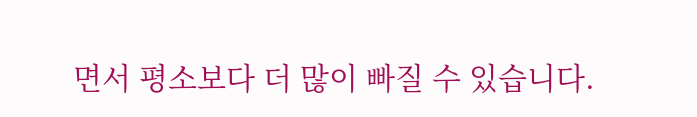면서 평소보다 더 많이 빠질 수 있습니다.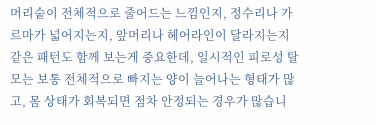머리숱이 전체적으로 줄어드는 느낌인지, 정수리나 가르마가 넓어지는지, 앞머리나 헤어라인이 달라지는지 같은 패턴도 함께 보는게 중요한데, 일시적인 피로성 탈모는 보통 전체적으로 빠지는 양이 늘어나는 형태가 많고, 몸 상태가 회복되면 점차 안정되는 경우가 많습니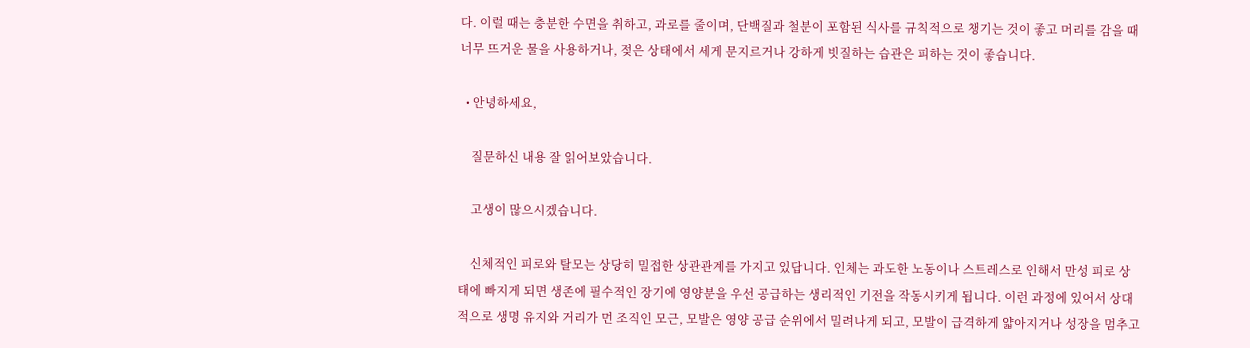다. 이럴 때는 충분한 수면을 취하고, 과로를 줄이며, 단백질과 철분이 포함된 식사를 규칙적으로 챙기는 것이 좋고 머리를 감을 때 너무 뜨거운 물을 사용하거나, 젖은 상태에서 세게 문지르거나 강하게 빗질하는 습관은 피하는 것이 좋습니다.

  • 안녕하세요,

    질문하신 내용 잘 읽어보았습니다.

    고생이 많으시겠습니다.

    신체적인 피로와 탈모는 상당히 밀접한 상관관계를 가지고 있답니다. 인체는 과도한 노동이나 스트레스로 인해서 만성 피로 상태에 빠지게 되면 생존에 필수적인 장기에 영양분을 우선 공급하는 생리적인 기전을 작동시키게 됩니다. 이런 과정에 있어서 상대적으로 생명 유지와 거리가 먼 조직인 모근, 모발은 영양 공급 순위에서 밀려나게 되고, 모발이 급격하게 얇아지거나 성장을 멈추고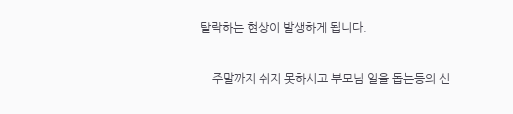탈락하는 현상이 발생하게 됩니다.

    주말까지 쉬지 못하시고 부모님 일을 돕는등의 신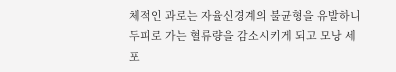체적인 과로는 자율신경계의 불균형을 유발하니 두피로 가는 혈류량을 감소시키게 되고 모낭 세포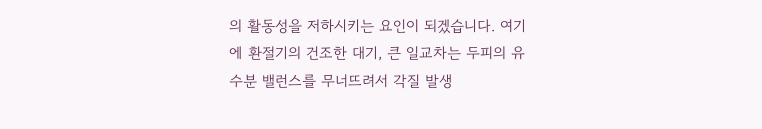의 활동성을 저하시키는 요인이 되겠습니다. 여기에 환절기의 건조한 대기, 큰 일교차는 두피의 유수분 밸런스를 무너뜨려서 각질 발생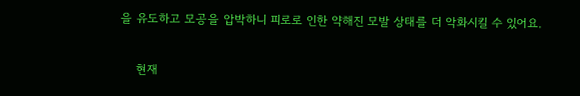을 유도하고 모공을 압박하니 피로로 인한 약해진 모발 상태를 더 악화시킬 수 있어요.

    현재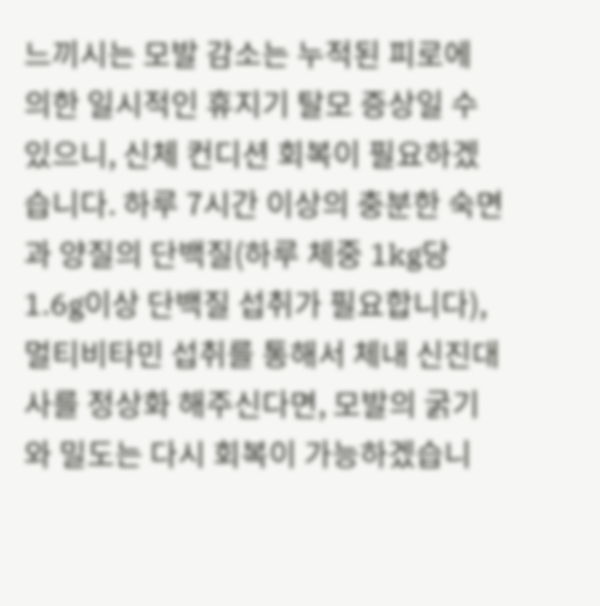느끼시는 모발 감소는 누적된 피로에 의한 일시적인 휴지기 탈모 증상일 수 있으니, 신체 컨디션 회복이 필요하겠습니다. 하루 7시간 이상의 충분한 숙면과 양질의 단백질(하루 체중 1kg당 1.6g이상 단백질 섭취가 필요합니다), 멀티비타민 섭취를 통해서 체내 신진대사를 정상화 해주신다면, 모발의 굵기와 밀도는 다시 회복이 가능하겠습니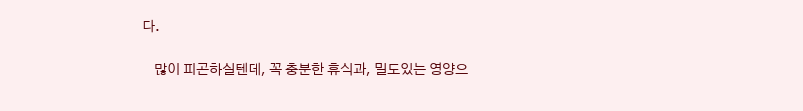다.

    많이 피곤하실텐데, 꼭 충분한 휴식과, 밀도있는 영양으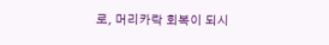로, 머리카락 회복이 되시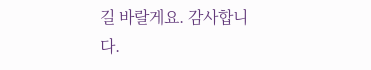길 바랄게요. 감사합니다.